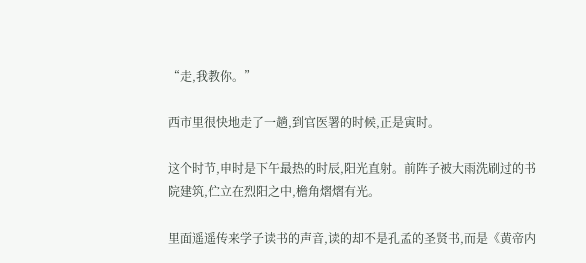“走,我教你。”

西市里很快地走了一趟,到官医署的时候,正是寅时。

这个时节,申时是下午最热的时辰,阳光直射。前阵子被大雨洗刷过的书院建筑,伫立在烈阳之中,檐角熠熠有光。

里面遥遥传来学子读书的声音,读的却不是孔孟的圣贤书,而是《黄帝内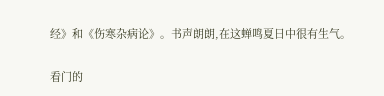经》和《伤寒杂病论》。书声朗朗,在这蝉鸣夏日中很有生气。

看门的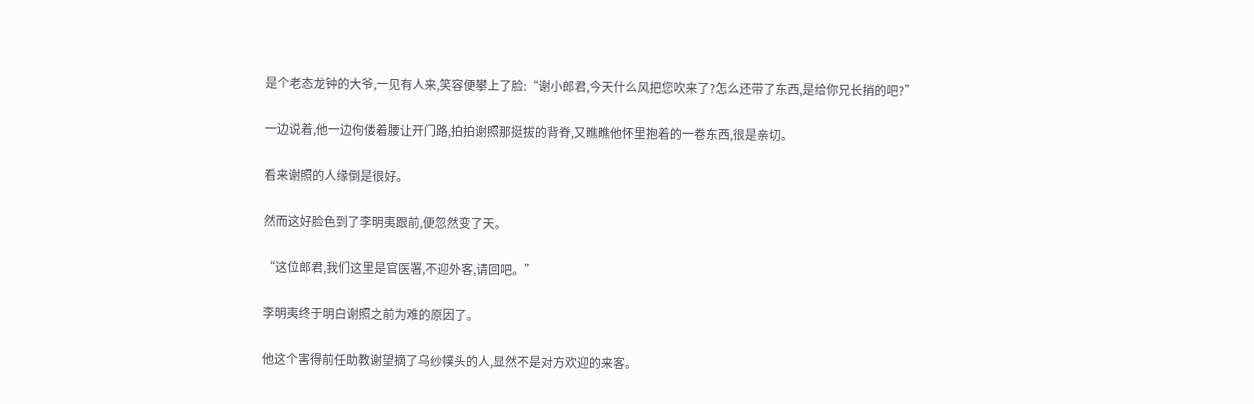是个老态龙钟的大爷,一见有人来,笑容便攀上了脸:“谢小郎君,今天什么风把您吹来了?怎么还带了东西,是给你兄长捎的吧?”

一边说着,他一边佝偻着腰让开门路,拍拍谢照那挺拔的背脊,又瞧瞧他怀里抱着的一卷东西,很是亲切。

看来谢照的人缘倒是很好。

然而这好脸色到了李明夷跟前,便忽然变了天。

“这位郎君,我们这里是官医署,不迎外客,请回吧。”

李明夷终于明白谢照之前为难的原因了。

他这个害得前任助教谢望摘了乌纱幞头的人,显然不是对方欢迎的来客。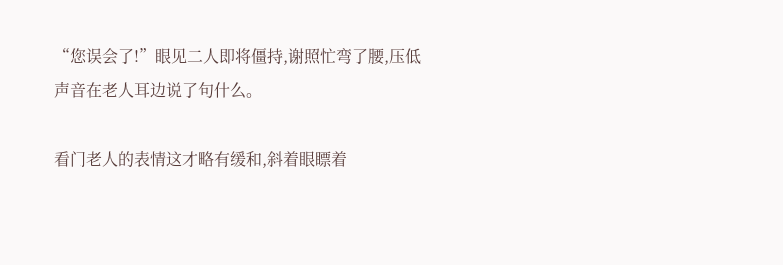“您误会了!”眼见二人即将僵持,谢照忙弯了腰,压低声音在老人耳边说了句什么。

看门老人的表情这才略有缓和,斜着眼瞟着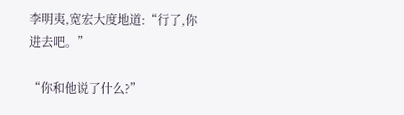李明夷,宽宏大度地道:“行了,你进去吧。”

“你和他说了什么?”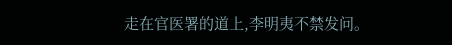走在官医署的道上,李明夷不禁发问。